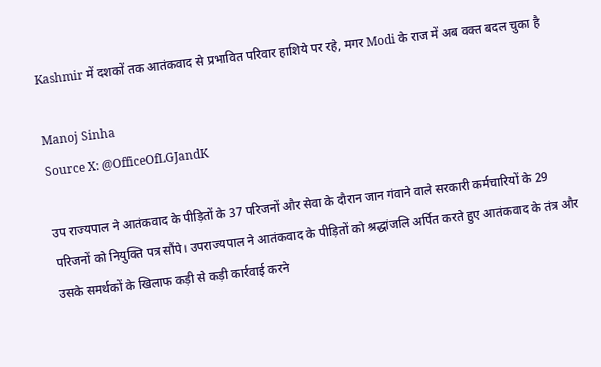Kashmir में दशकों तक आतंकवाद से प्रभावित परिवार हाशिये पर रहे, मगर Modi के राज में अब वक्त बदल चुका है

Manoj Sinha
Source X: @OfficeOfLGJandK

उप राज्यपाल ने आतंकवाद के पीड़ितों के 37 परिजनों और सेवा के दौरान जान गंवाने वाले सरकारी कर्मचारियों के 29 परिजनों को नियुक्ति पत्र सौंपे। उपराज्यपाल ने आतंकवाद के पीड़ितों को श्रद्धांजलि अर्पित करते हुए आतंकवाद के तंत्र और उसके समर्थकों के खिलाफ कड़ी से कड़ी कार्रवाई करने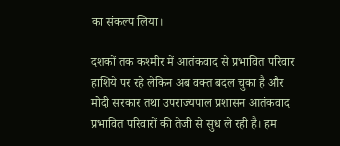का संकल्प लिया।

दशकों तक कश्मीर में आतंकवाद से प्रभावित परिवार हाशिये पर रहे लेकिन अब वक्त बदल चुका है और मोदी सरकार तथा उपराज्यपाल प्रशासन आतंकवाद प्रभावित परिवारों की तेजी से सुध ले रही है। हम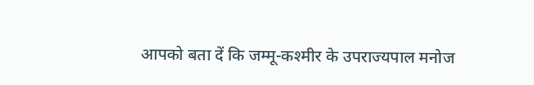आपको बता दें कि जम्मू-कश्मीर के उपराज्यपाल मनोज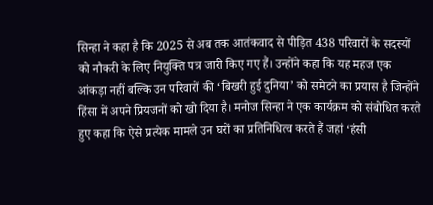सिन्हा ने कहा है कि 2025 से अब तक आतंकवाद से पीड़ित 438 परिवारों के सदस्यों को नौकरी के लिए नियुक्ति पत्र जारी किए गए हैं। उन्होंने कहा कि यह महज एक आंकड़ा नहीं बल्कि उन परिवारों की ‘बिखरी हुई दुनिया’ को समेटने का प्रयास है जिन्होंने हिंसा में अपने प्रियजनों को खो दिया है। मनोज सिन्हा ने एक कार्यक्रम को संबोधित करते हुए कहा कि ऐसे प्रत्येक मामले उन घरों का प्रतिनिधित्व करते हैं जहां ‘हंसी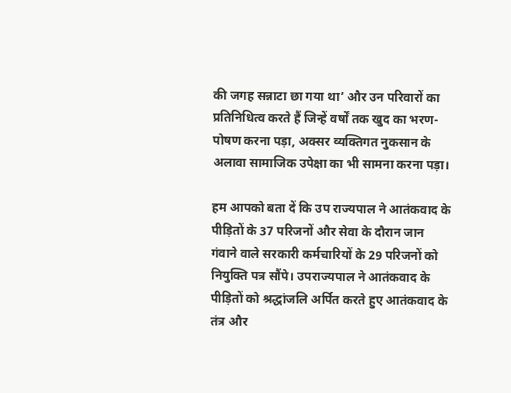की जगह सन्नाटा छा गया था’ और उन परिवारों का प्रतिनिधित्व करते हैं जिन्हें वर्षों तक खुद का भरण-पोषण करना पड़ा, अक्सर व्यक्तिगत नुकसान के अलावा सामाजिक उपेक्षा का भी सामना करना पड़ा।

हम आपको बता दें कि उप राज्यपाल ने आतंकवाद के पीड़ितों के 37 परिजनों और सेवा के दौरान जान गंवाने वाले सरकारी कर्मचारियों के 29 परिजनों को नियुक्ति पत्र सौंपे। उपराज्यपाल ने आतंकवाद के पीड़ितों को श्रद्धांजलि अर्पित करते हुए आतंकवाद के तंत्र और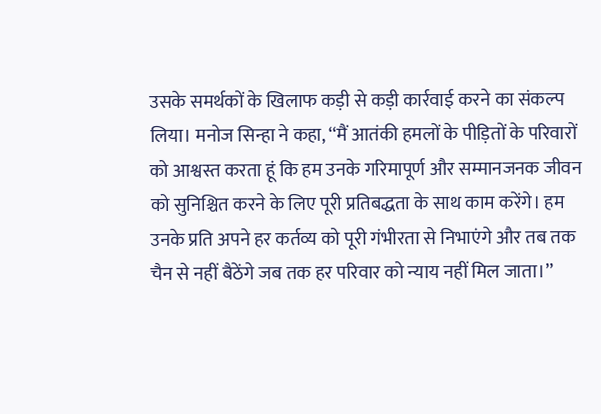उसके समर्थकों के खिलाफ कड़ी से कड़ी कार्रवाई करने का संकल्प लिया। मनोज सिन्हा ने कहा, ‘‘मैं आतंकी हमलों के पीड़ितों के परिवारों को आश्वस्त करता हूं कि हम उनके गरिमापूर्ण और सम्मानजनक जीवन को सुनिश्चित करने के लिए पूरी प्रतिबद्धता के साथ काम करेंगे। हम उनके प्रति अपने हर कर्तव्य को पूरी गंभीरता से निभाएंगे और तब तक चैन से नहीं बैठेंगे जब तक हर परिवार को न्याय नहीं मिल जाता।’’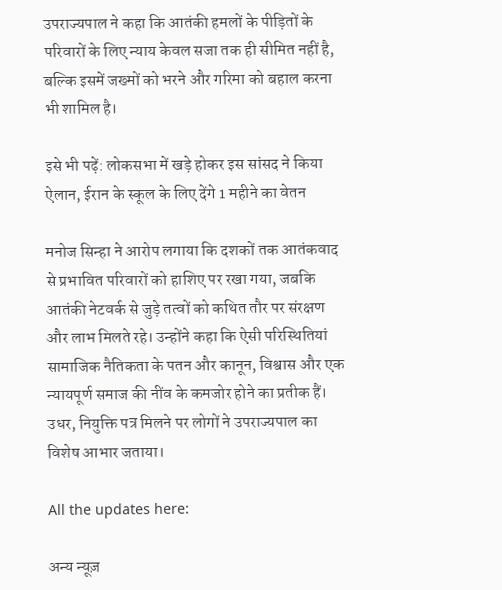उपराज्यपाल ने कहा कि आतंकी हमलों के पीड़ितों के परिवारों के लिए न्याय केवल सजा तक ही सीमित नहीं है, बल्कि इसमें जख्मों को भरने और गरिमा को बहाल करना भी शामिल है।

इसे भी पढ़ें: लोकसभा में खड़े होकर इस सांसद ने किया ऐलान, ईरान के स्कूल के लिए देंगे 1 महीने का वेतन

मनोज सिन्हा ने आरोप लगाया कि दशकों तक आतंकवाद से प्रभावित परिवारों को हाशिए पर रखा गया, जबकि आतंकी नेटवर्क से जुड़े तत्वों को कथित तौर पर संरक्षण और लाभ मिलते रहे। उन्होंने कहा कि ऐसी परिस्थितियां सामाजिक नैतिकता के पतन और कानून, विश्वास और एक न्यायपूर्ण समाज की नींव के कमजोर होने का प्रतीक हैं। उधर, नियुक्ति पत्र मिलने पर लोगों ने उपराज्यपाल का विशेष आभार जताया।

All the updates here:

अन्य न्यूज़